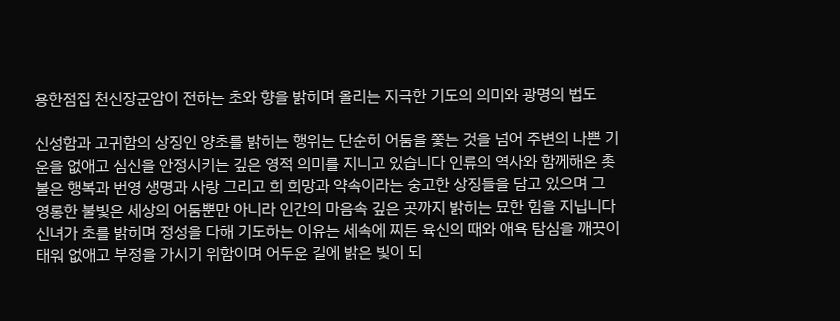용한점집 천신장군암이 전하는 초와 향을 밝히며 올리는 지극한 기도의 의미와 광명의 법도

신성함과 고귀함의 상징인 양초를 밝히는 행위는 단순히 어둠을 쫓는 것을 넘어 주변의 나쁜 기운을 없애고 심신을 안정시키는 깊은 영적 의미를 지니고 있습니다 인류의 역사와 함께해온 촛불은 행복과 번영 생명과 사랑 그리고 희 희망과 약속이라는 숭고한 상징들을 담고 있으며 그 영롱한 불빛은 세상의 어둠뿐만 아니라 인간의 마음속 깊은 곳까지 밝히는 묘한 힘을 지닙니다 신녀가 초를 밝히며 정성을 다해 기도하는 이유는 세속에 찌든 육신의 때와 애욕 탐심을 깨끗이 태워 없애고 부정을 가시기 위함이며 어두운 길에 밝은 빛이 되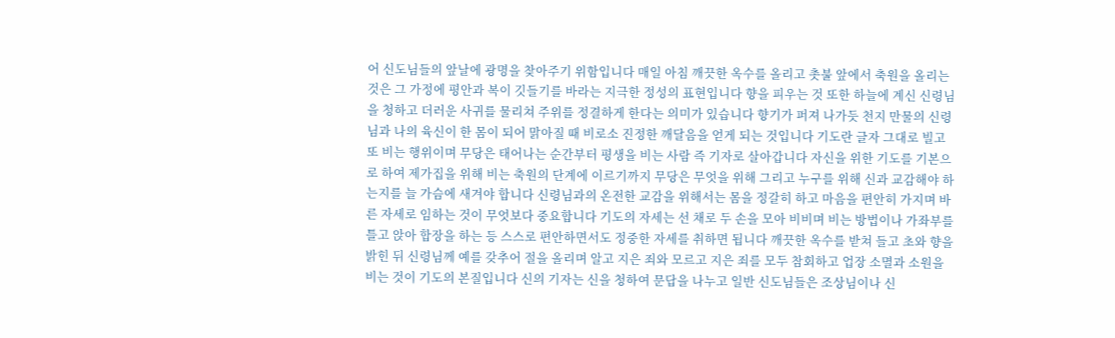어 신도님들의 앞날에 광명을 찾아주기 위함입니다 매일 아침 깨끗한 옥수를 올리고 촛불 앞에서 축원을 올리는 것은 그 가정에 평안과 복이 깃들기를 바라는 지극한 정성의 표현입니다 향을 피우는 것 또한 하늘에 계신 신령님을 청하고 더러운 사귀를 물리쳐 주위를 정결하게 한다는 의미가 있습니다 향기가 퍼져 나가듯 천지 만물의 신령님과 나의 육신이 한 몸이 되어 맑아질 때 비로소 진정한 깨달음을 얻게 되는 것입니다 기도란 글자 그대로 빌고 또 비는 행위이며 무당은 태어나는 순간부터 평생을 비는 사람 즉 기자로 살아갑니다 자신을 위한 기도를 기본으로 하여 제가집을 위해 비는 축원의 단계에 이르기까지 무당은 무엇을 위해 그리고 누구를 위해 신과 교감해야 하는지를 늘 가슴에 새겨야 합니다 신령님과의 온전한 교감을 위해서는 몸을 정갈히 하고 마음을 편안히 가지며 바른 자세로 임하는 것이 무엇보다 중요합니다 기도의 자세는 선 채로 두 손을 모아 비비며 비는 방법이나 가좌부를 틀고 앉아 합장을 하는 등 스스로 편안하면서도 정중한 자세를 취하면 됩니다 깨끗한 옥수를 받쳐 들고 초와 향을 밝힌 뒤 신령님께 예를 갖추어 절을 올리며 알고 지은 죄와 모르고 지은 죄를 모두 참회하고 업장 소멸과 소원을 비는 것이 기도의 본질입니다 신의 기자는 신을 청하여 문답을 나누고 일반 신도님들은 조상님이나 신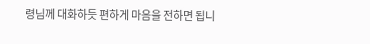령님께 대화하듯 편하게 마음을 전하면 됩니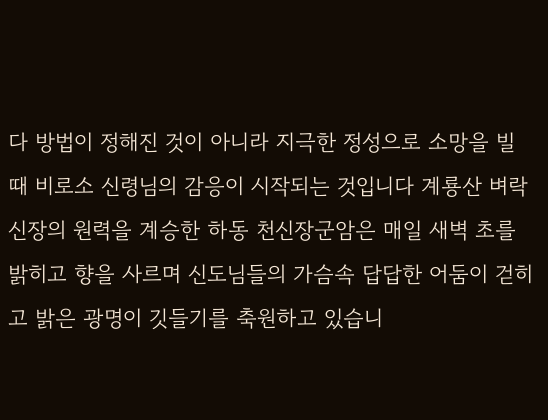다 방법이 정해진 것이 아니라 지극한 정성으로 소망을 빌 때 비로소 신령님의 감응이 시작되는 것입니다 계룡산 벼락신장의 원력을 계승한 하동 천신장군암은 매일 새벽 초를 밝히고 향을 사르며 신도님들의 가슴속 답답한 어둠이 걷히고 밝은 광명이 깃들기를 축원하고 있습니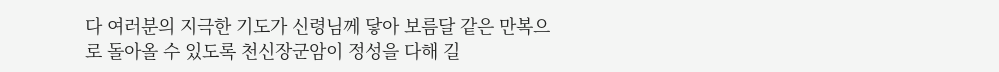다 여러분의 지극한 기도가 신령님께 닿아 보름달 같은 만복으로 돌아올 수 있도록 천신장군암이 정성을 다해 길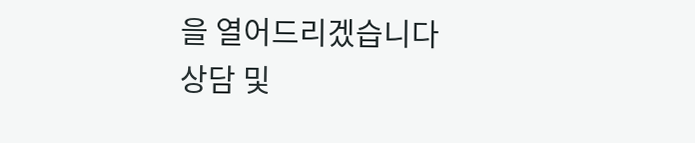을 열어드리겠습니다
상담 및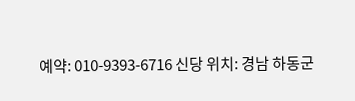예약: 010-9393-6716 신당 위치: 경남 하동군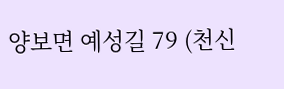양보면 예성길 79 (천신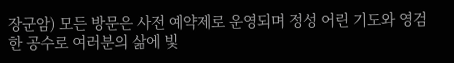장군암) 모든 방문은 사전 예약제로 운영되며 정성 어린 기도와 영검한 공수로 여러분의 삶에 빛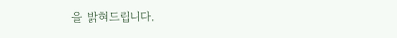을 밝혀드립니다.